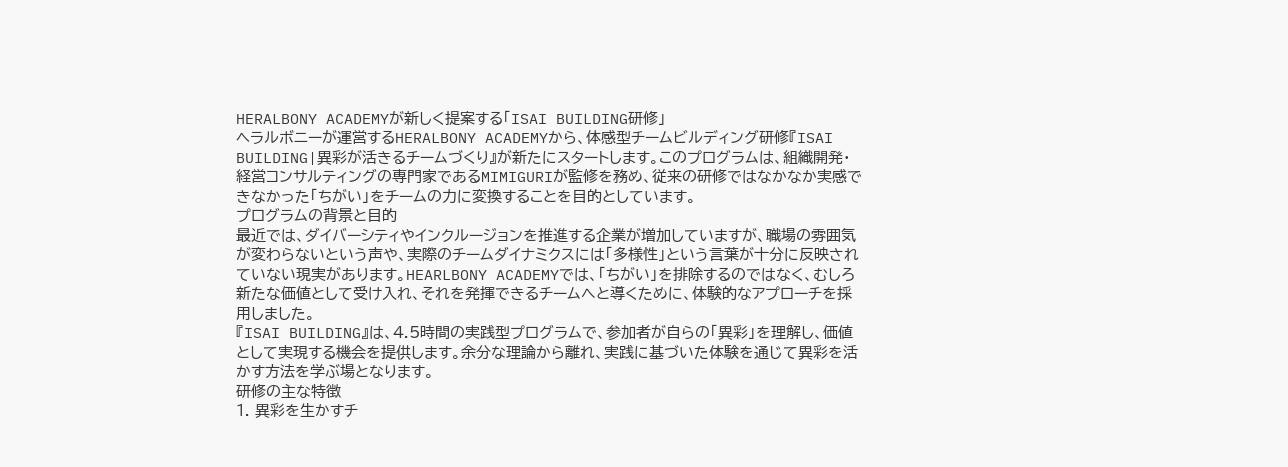HERALBONY ACADEMYが新しく提案する「ISAI BUILDING研修」
ヘラルボニーが運営するHERALBONY ACADEMYから、体感型チームビルディング研修『ISAI BUILDING|異彩が活きるチームづくり』が新たにスタートします。このプログラムは、組織開発・経営コンサルティングの専門家であるMIMIGURIが監修を務め、従来の研修ではなかなか実感できなかった「ちがい」をチームの力に変換することを目的としています。
プログラムの背景と目的
最近では、ダイバーシティやインクルージョンを推進する企業が増加していますが、職場の雰囲気が変わらないという声や、実際のチームダイナミクスには「多様性」という言葉が十分に反映されていない現実があります。HEARLBONY ACADEMYでは、「ちがい」を排除するのではなく、むしろ新たな価値として受け入れ、それを発揮できるチームへと導くために、体験的なアプローチを採用しました。
『ISAI BUILDING』は、4.5時間の実践型プログラムで、参加者が自らの「異彩」を理解し、価値として実現する機会を提供します。余分な理論から離れ、実践に基づいた体験を通じて異彩を活かす方法を学ぶ場となります。
研修の主な特徴
1. 異彩を生かすチ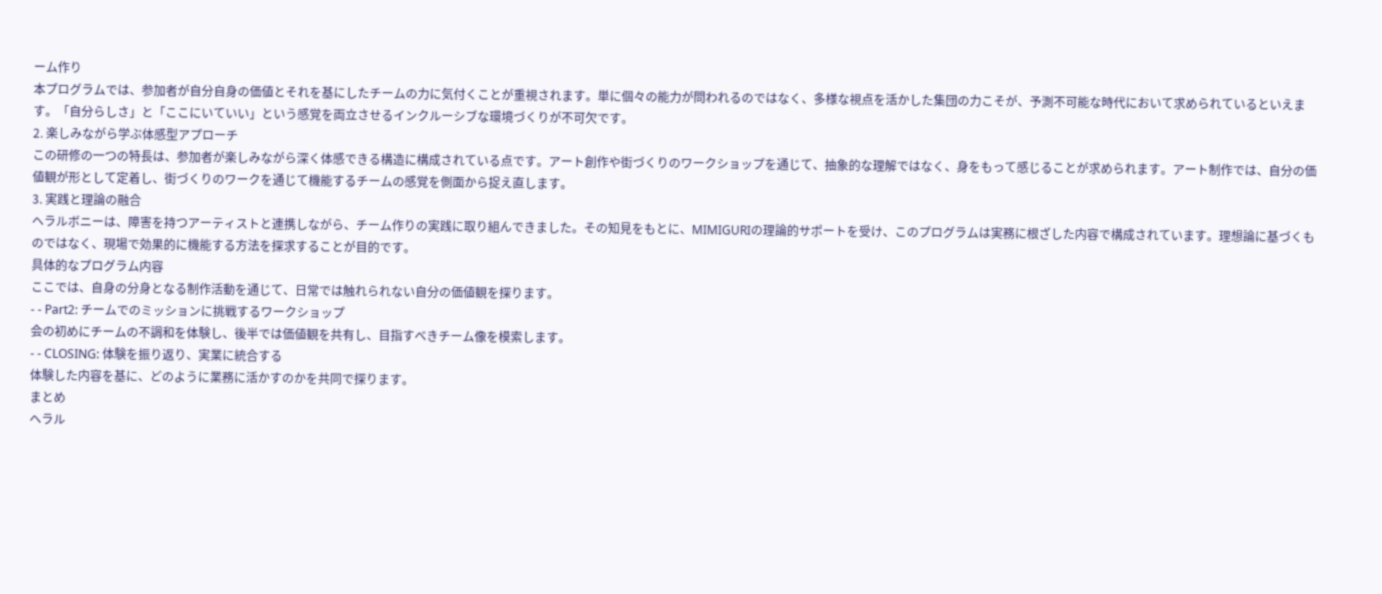ーム作り
本プログラムでは、参加者が自分自身の価値とそれを基にしたチームの力に気付くことが重視されます。単に個々の能力が問われるのではなく、多様な視点を活かした集団の力こそが、予測不可能な時代において求められているといえます。「自分らしさ」と「ここにいていい」という感覚を両立させるインクルーシブな環境づくりが不可欠です。
2. 楽しみながら学ぶ体感型アプローチ
この研修の一つの特長は、参加者が楽しみながら深く体感できる構造に構成されている点です。アート創作や街づくりのワークショップを通じて、抽象的な理解ではなく、身をもって感じることが求められます。アート制作では、自分の価値観が形として定着し、街づくりのワークを通じて機能するチームの感覚を側面から捉え直します。
3. 実践と理論の融合
ヘラルボニーは、障害を持つアーティストと連携しながら、チーム作りの実践に取り組んできました。その知見をもとに、MIMIGURIの理論的サポートを受け、このプログラムは実務に根ざした内容で構成されています。理想論に基づくものではなく、現場で効果的に機能する方法を探求することが目的です。
具体的なプログラム内容
ここでは、自身の分身となる制作活動を通じて、日常では触れられない自分の価値観を探ります。
- - Part2: チームでのミッションに挑戦するワークショップ
会の初めにチームの不調和を体験し、後半では価値観を共有し、目指すべきチーム像を模索します。
- - CLOSING: 体験を振り返り、実業に統合する
体験した内容を基に、どのように業務に活かすのかを共同で探ります。
まとめ
ヘラル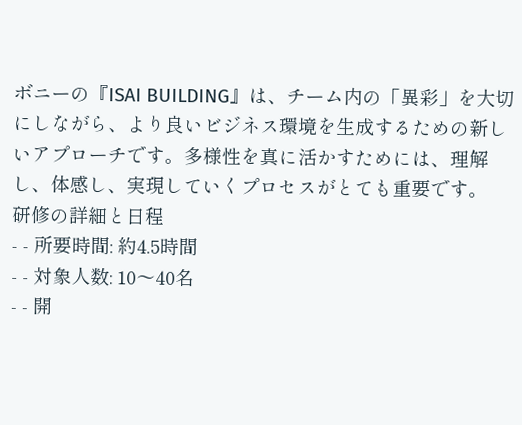ボニーの『ISAI BUILDING』は、チーム内の「異彩」を大切にしながら、より良いビジネス環境を生成するための新しいアプローチです。多様性を真に活かすためには、理解し、体感し、実現していくプロセスがとても重要です。
研修の詳細と日程
- - 所要時間: 約4.5時間
- - 対象人数: 10〜40名
- - 開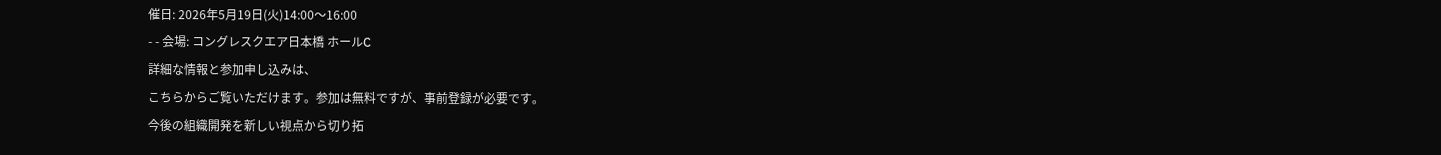催日: 2026年5月19日(火)14:00〜16:00
- - 会場: コングレスクエア日本橋 ホールC
詳細な情報と参加申し込みは、
こちらからご覧いただけます。参加は無料ですが、事前登録が必要です。
今後の組織開発を新しい視点から切り拓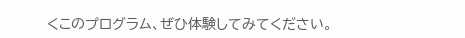くこのプログラム、ぜひ体験してみてください。